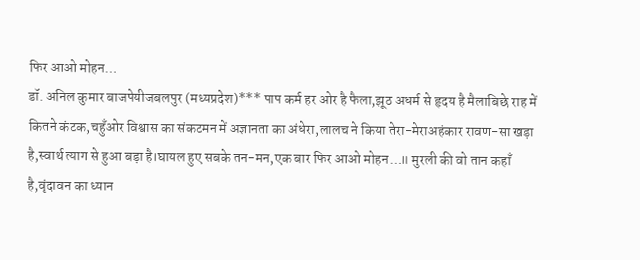फिर आओ मोहन…
डॉ. अनिल कुमार बाजपेयीजबलपुर (मध्यप्रदेश)*** पाप कर्म हर ओर है फैला,झूठ अधर्म से हृदय है मैलाबिछे राह में कितने कंटक,चहुँओर विश्वास का संकटमन में अज्ञानता का अंधेरा,लालच ने किया तेरा-मेराअहंकार रावण-सा खड़ा है,स्वार्थ त्याग से हुआ बड़ा है।घायल हुए सबके तन-मन,एक बार फिर आओ मोहन…॥ मुरली की वो तान कहाँ है,वृंदावन का ध्यान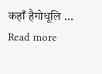कहाँ हैगोधूलि … Read more